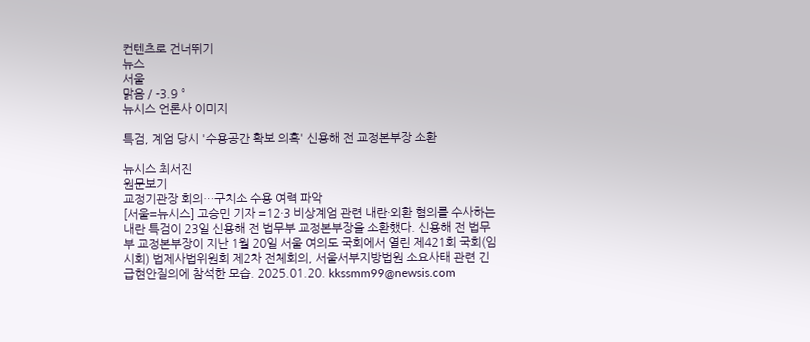컨텐츠로 건너뛰기
뉴스
서울
맑음 / -3.9 °
뉴시스 언론사 이미지

특검, 계엄 당시 '수용공간 확보 의혹' 신용해 전 교정본부장 소환

뉴시스 최서진
원문보기
교정기관장 회의…구치소 수용 여력 파악
[서울=뉴시스] 고승민 기자 =12·3 비상계엄 관련 내란·외환 혐의를 수사하는 내란 특검이 23일 신용해 전 법무부 교정본부장을 소환했다. 신용해 전 법무부 교정본부장이 지난 1월 20일 서울 여의도 국회에서 열린 제421회 국회(임시회) 법제사법위원회 제2차 전체회의, 서울서부지방법원 소요사태 관련 긴급현안질의에 참석한 모습. 2025.01.20. kkssmm99@newsis.com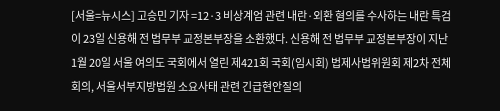[서울=뉴시스] 고승민 기자 =12·3 비상계엄 관련 내란·외환 혐의를 수사하는 내란 특검이 23일 신용해 전 법무부 교정본부장을 소환했다. 신용해 전 법무부 교정본부장이 지난 1월 20일 서울 여의도 국회에서 열린 제421회 국회(임시회) 법제사법위원회 제2차 전체회의, 서울서부지방법원 소요사태 관련 긴급현안질의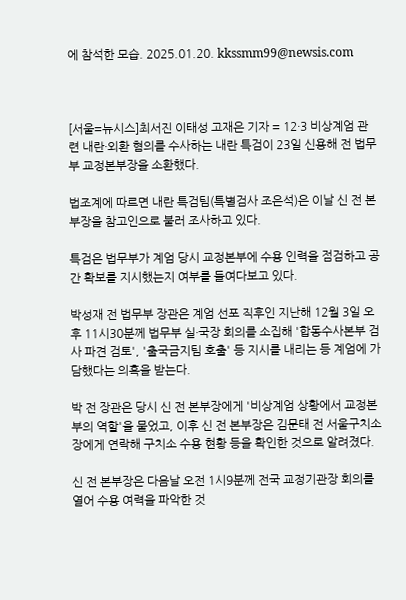에 참석한 모습. 2025.01.20. kkssmm99@newsis.com



[서울=뉴시스]최서진 이태성 고재은 기자 = 12·3 비상계엄 관련 내란·외환 혐의를 수사하는 내란 특검이 23일 신용해 전 법무부 교정본부장을 소환했다.

법조계에 따르면 내란 특검팀(특별검사 조은석)은 이날 신 전 본부장을 참고인으로 불러 조사하고 있다.

특검은 법무부가 계엄 당시 교정본부에 수용 인력을 점검하고 공간 확보를 지시했는지 여부를 들여다보고 있다.

박성재 전 법무부 장관은 계엄 선포 직후인 지난해 12월 3일 오후 11시30분께 법무부 실·국장 회의를 소집해 '합동수사본부 검사 파견 검토', '출국금지팀 호출' 등 지시를 내리는 등 계엄에 가담했다는 의혹을 받는다.

박 전 장관은 당시 신 전 본부장에게 '비상계엄 상황에서 교정본부의 역할'을 물었고, 이후 신 전 본부장은 김문태 전 서울구치소장에게 연락해 구치소 수용 현황 등을 확인한 것으로 알려졌다.

신 전 본부장은 다음날 오전 1시9분께 전국 교정기관장 회의를 열어 수용 여력을 파악한 것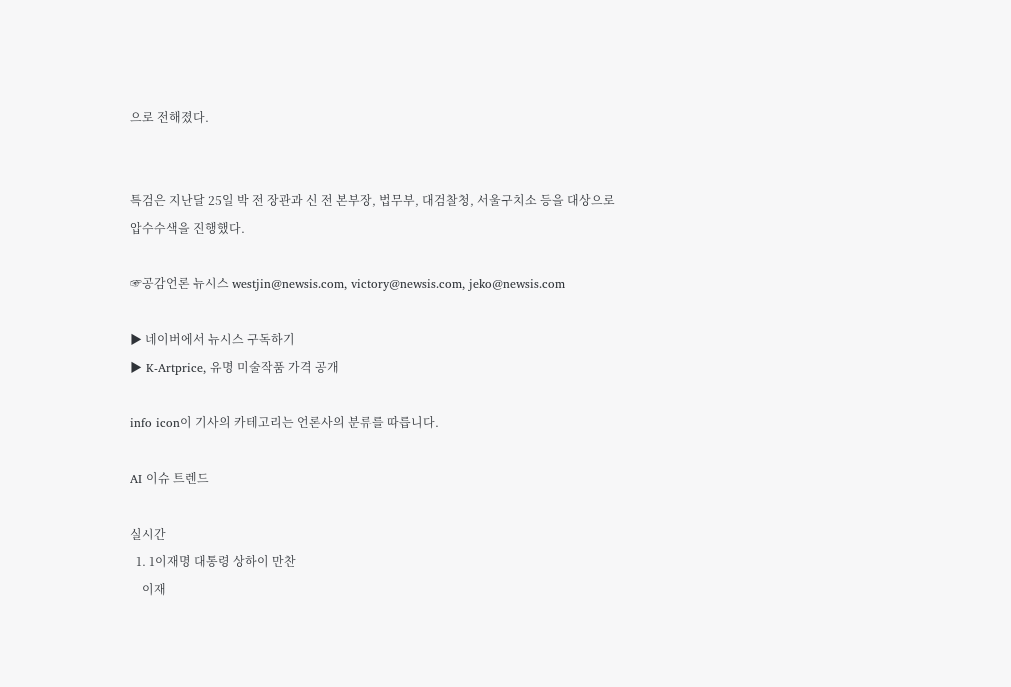으로 전해졌다.


특검은 지난달 25일 박 전 장관과 신 전 본부장, 법무부, 대검찰청, 서울구치소 등을 대상으로 압수수색을 진행했다.

☞공감언론 뉴시스 westjin@newsis.com, victory@newsis.com, jeko@newsis.com

▶ 네이버에서 뉴시스 구독하기
▶ K-Artprice, 유명 미술작품 가격 공개

info icon이 기사의 카테고리는 언론사의 분류를 따릅니다.

AI 이슈 트렌드

실시간
  1. 1이재명 대통령 상하이 만찬
    이재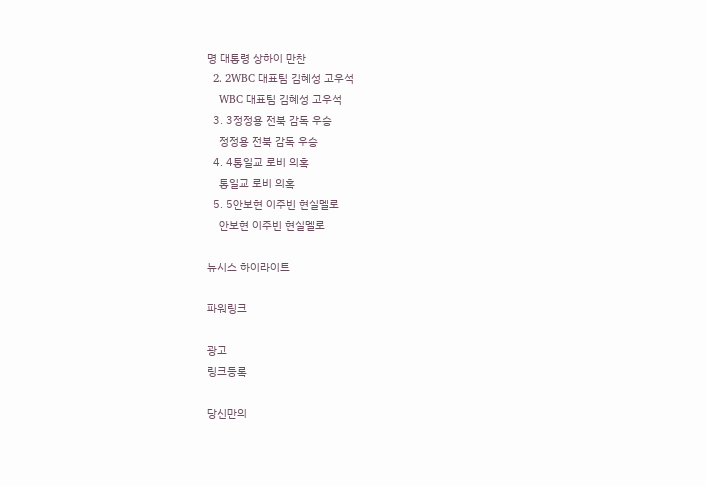명 대통령 상하이 만찬
  2. 2WBC 대표팀 김혜성 고우석
    WBC 대표팀 김혜성 고우석
  3. 3정정용 전북 감독 우승
    정정용 전북 감독 우승
  4. 4통일교 로비 의혹
    통일교 로비 의혹
  5. 5안보현 이주빈 현실멜로
    안보현 이주빈 현실멜로

뉴시스 하이라이트

파워링크

광고
링크등록

당신만의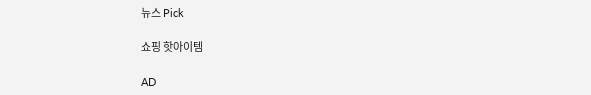뉴스 Pick

쇼핑 핫아이템

AD